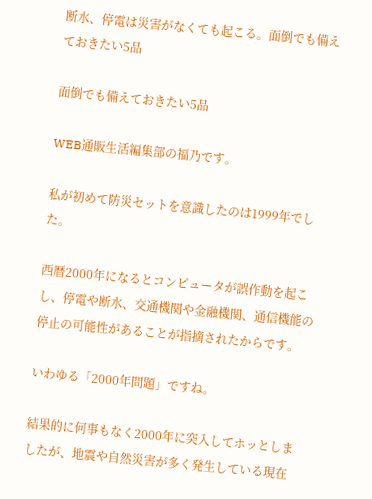断水、停電は災害がなくても起こる。面倒でも備えておきたい5品

面倒でも備えておきたい5品

WEB通販生活編集部の福乃です。

私が初めて防災セットを意識したのは1999年でした。

西暦2000年になるとコンピュータが誤作動を起こし、停電や断水、交通機関や金融機関、通信機能の停止の可能性があることが指摘されたからです。

いわゆる「2000年問題」ですね。

結果的に何事もなく2000年に突入してホッとしましたが、地震や自然災害が多く発生している現在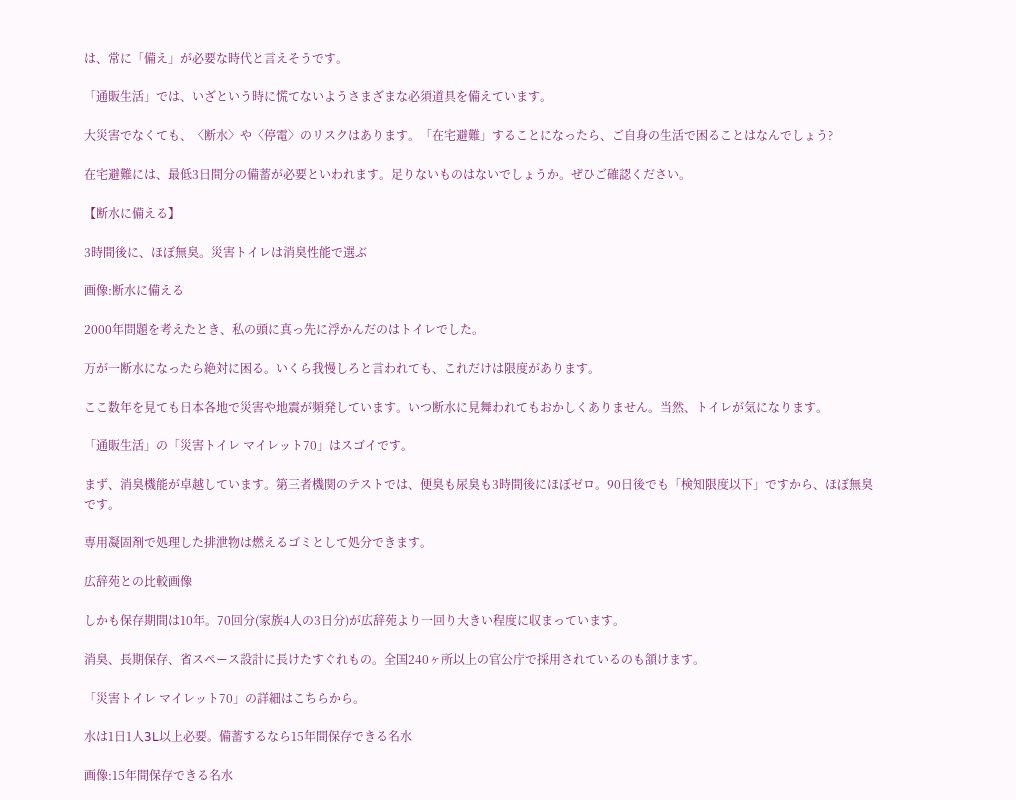は、常に「備え」が必要な時代と言えそうです。

「通販生活」では、いざという時に慌てないようさまざまな必須道具を備えています。

大災害でなくても、〈断水〉や〈停電〉のリスクはあります。「在宅避難」することになったら、ご自身の生活で困ることはなんでしょう?

在宅避難には、最低3日間分の備蓄が必要といわれます。足りないものはないでしょうか。ぜひご確認ください。

【断水に備える】

3時間後に、ほぼ無臭。災害トイレは消臭性能で選ぶ

画像:断水に備える

2000年問題を考えたとき、私の頭に真っ先に浮かんだのはトイレでした。

万が一断水になったら絶対に困る。いくら我慢しろと言われても、これだけは限度があります。

ここ数年を見ても日本各地で災害や地震が頻発しています。いつ断水に見舞われてもおかしくありません。当然、トイレが気になります。

「通販生活」の「災害トイレ マイレット70」はスゴイです。

まず、消臭機能が卓越しています。第三者機関のテストでは、便臭も尿臭も3時間後にほぼゼロ。90日後でも「検知限度以下」ですから、ほぼ無臭です。

専用凝固剤で処理した排泄物は燃えるゴミとして処分できます。

広辞苑との比較画像

しかも保存期間は10年。70回分(家族4人の3日分)が広辞苑より一回り大きい程度に収まっています。

消臭、長期保存、省スペース設計に長けたすぐれもの。全国240ヶ所以上の官公庁で採用されているのも頷けます。

「災害トイレ マイレット70」の詳細はこちらから。

水は1日1人3L以上必要。備蓄するなら15年間保存できる名水

画像:15年間保存できる名水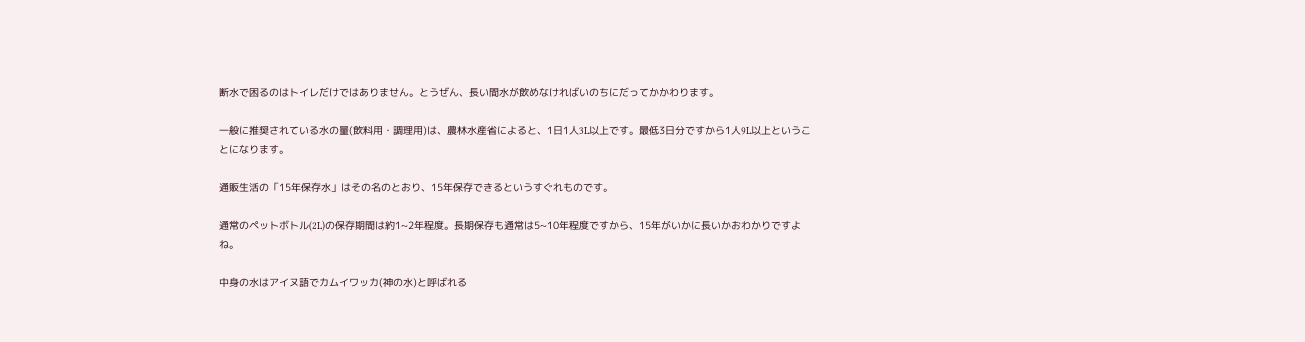断水で困るのはトイレだけではありません。とうぜん、長い間水が飲めなければいのちにだってかかわります。

一般に推奨されている水の量(飲料用・調理用)は、農林水産省によると、1日1人3L以上です。最低3日分ですから1人9L以上ということになります。

通販生活の「15年保存水」はその名のとおり、15年保存できるというすぐれものです。

通常のペットボトル(2L)の保存期間は約1~2年程度。長期保存も通常は5~10年程度ですから、15年がいかに長いかおわかりですよね。

中身の水はアイヌ語でカムイワッカ(神の水)と呼ばれる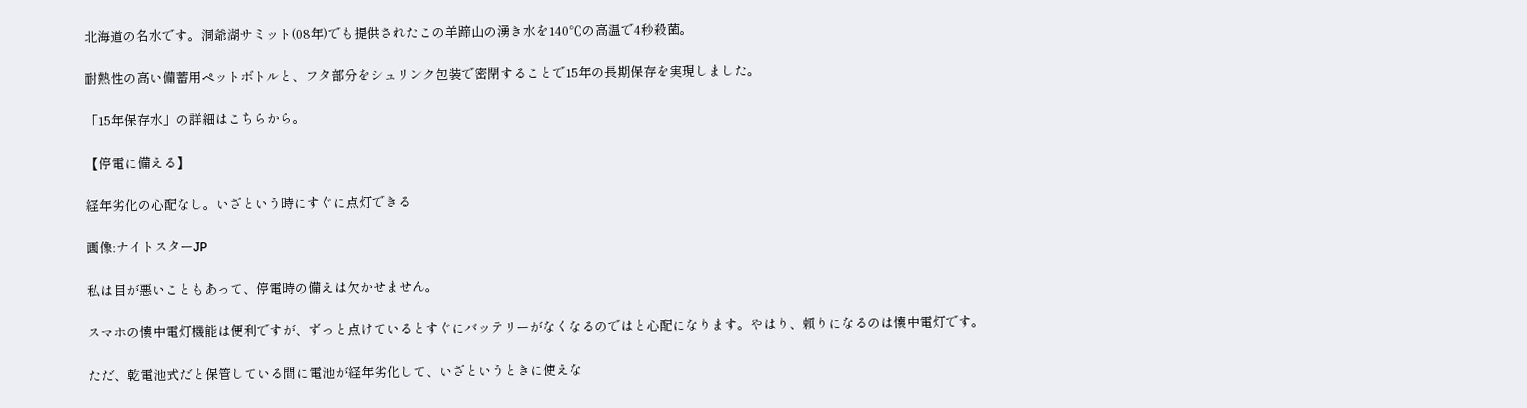北海道の名水です。洞爺湖サミット(08年)でも提供されたこの羊蹄山の湧き水を140℃の高温で4秒殺菌。

耐熱性の高い備蓄用ペットボトルと、フタ部分をシュリンク包装で密閉することで15年の長期保存を実現しました。

「15年保存水」の詳細はこちらから。

【停電に備える】

経年劣化の心配なし。いざという時にすぐに点灯できる

画像:ナイトスターJP

私は目が悪いこともあって、停電時の備えは欠かせません。

スマホの懐中電灯機能は便利ですが、ずっと点けているとすぐにバッテリーがなくなるのではと心配になります。やはり、頼りになるのは懐中電灯です。

ただ、乾電池式だと保管している間に電池が経年劣化して、いざというときに使えな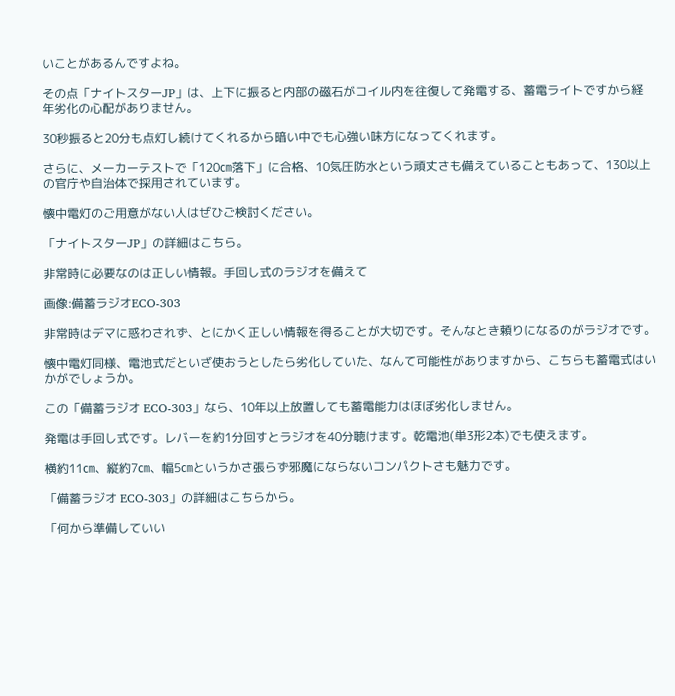いことがあるんですよね。

その点「ナイトスターJP」は、上下に振ると内部の磁石がコイル内を往復して発電する、蓄電ライトですから経年劣化の心配がありません。

30秒振ると20分も点灯し続けてくれるから暗い中でも心強い味方になってくれます。

さらに、メーカーテストで「120㎝落下」に合格、10気圧防水という頑丈さも備えていることもあって、130以上の官庁や自治体で採用されています。

懐中電灯のご用意がない人はぜひご検討ください。

「ナイトスターJP」の詳細はこちら。

非常時に必要なのは正しい情報。手回し式のラジオを備えて

画像:備蓄ラジオECO‐303

非常時はデマに惑わされず、とにかく正しい情報を得ることが大切です。そんなとき頼りになるのがラジオです。

懐中電灯同様、電池式だといざ使おうとしたら劣化していた、なんて可能性がありますから、こちらも蓄電式はいかがでしょうか。

この「備蓄ラジオ ECO‐303」なら、10年以上放置しても蓄電能力はほぼ劣化しません。

発電は手回し式です。レバーを約1分回すとラジオを40分聴けます。乾電池(単3形2本)でも使えます。

横約11㎝、縦約7㎝、幅5㎝というかさ張らず邪魔にならないコンパクトさも魅力です。

「備蓄ラジオ ECO‐303」の詳細はこちらから。

「何から準備していい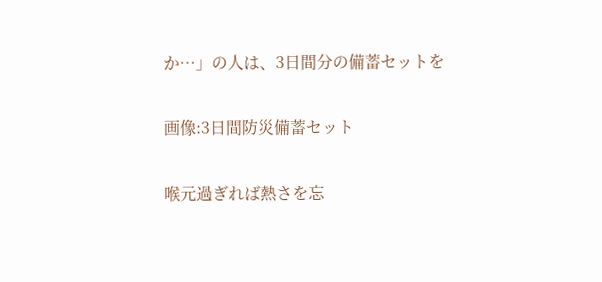か…」の人は、3日間分の備蓄セットを

画像:3日間防災備蓄セット

喉元過ぎれば熱さを忘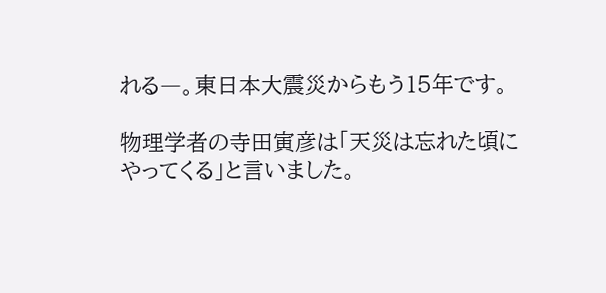れる―。東日本大震災からもう15年です。

物理学者の寺田寅彦は「天災は忘れた頃にやってくる」と言いました。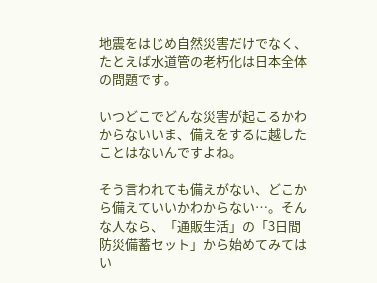地震をはじめ自然災害だけでなく、たとえば水道管の老朽化は日本全体の問題です。

いつどこでどんな災害が起こるかわからないいま、備えをするに越したことはないんですよね。

そう言われても備えがない、どこから備えていいかわからない…。そんな人なら、「通販生活」の「3日間防災備蓄セット」から始めてみてはい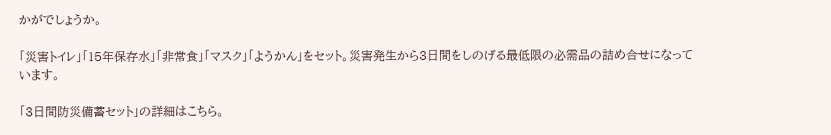かがでしょうか。

「災害トイレ」「15年保存水」「非常食」「マスク」「ようかん」をセット。災害発生から3日間をしのげる最低限の必需品の詰め合せになっています。

「3日間防災備蓄セット」の詳細はこちら。